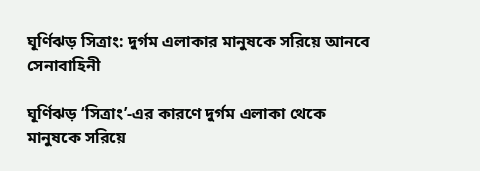ঘূর্ণিঝড় সিত্রাং: দুর্গম এলাকার মানুষকে সরিয়ে আনবে সেনাবাহিনী

ঘূর্ণিঝড় ‘সিত্রাং’-এর কারণে দুর্গম এলাকা থেকে মানুষকে সরিয়ে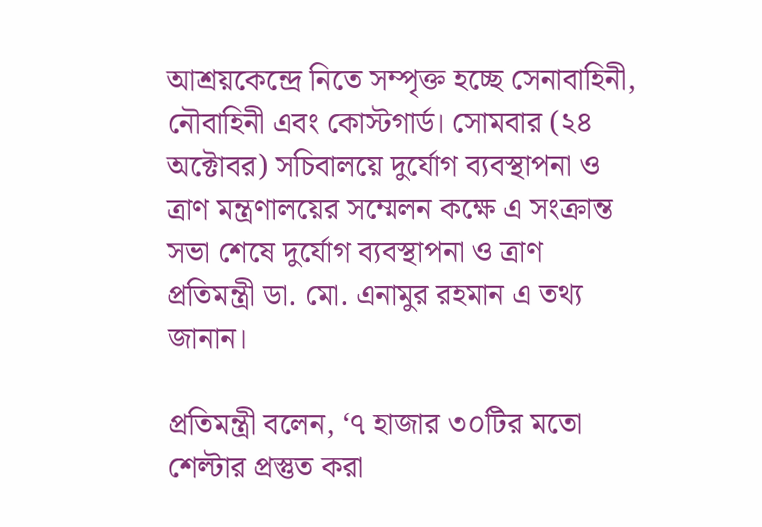আশ্রয়কেন্দ্রে নিতে সম্পৃক্ত হচ্ছে সেনাবাহিনী, নৌবাহিনী এবং কোস্টগার্ড। সোমবার (২৪ অক্টোবর) সচিবালয়ে দুর্যোগ ব্যবস্থাপনা ও ত্রাণ মন্ত্রণালয়ের সম্মেলন কক্ষে এ সংক্রান্ত সভা শেষে দুর্যোগ ব্যবস্থাপনা ও ত্রাণ প্রতিমন্ত্রী ডা. মো. এনামুর রহমান এ তথ্য জানান।

প্রতিমন্ত্রী বলেন, ‘৭ হাজার ৩০টির মতো শেল্টার প্রস্তুত করা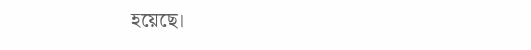হয়েছে।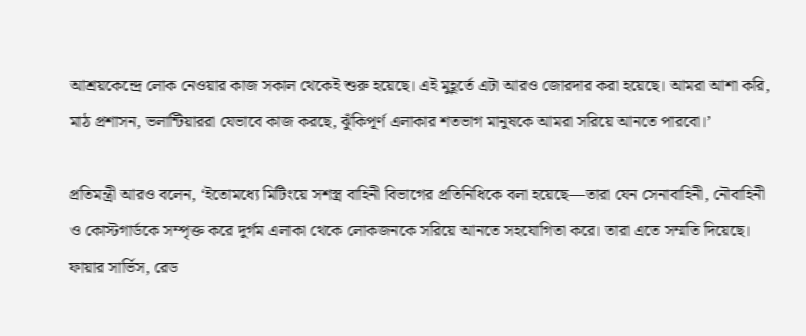আশ্রয়কেন্দ্রে লোক নেওয়ার কাজ সকাল থেকেই শুরু হয়েছে। এই মুহূর্তে এটা আরও জোরদার করা হয়েছে। আমরা আশা করি, মাঠ প্রশাসন, ভলান্টিয়াররা যেভাবে কাজ করছে, ঝুঁকিপূর্ণ এলাকার শতভাগ মানুষকে আমরা সরিয়ে আনতে পারবো।’

প্রতিমন্ত্রী আরও বলেন, ‘ইতোমধ্যে মিটিংয়ে সশস্ত্র বাহিনী বিভাগের প্রতিনিধিকে বলা হয়েছে—তারা যেন সেনাবাহিনী, নৌবাহিনী ও কোস্টগার্ডকে সম্পৃক্ত করে দুর্গম এলাকা থেকে লোকজনকে সরিয়ে আনতে সহযোগিতা করে। তারা এতে সম্মতি দিয়েছে। ফায়ার সার্ভিস, রেড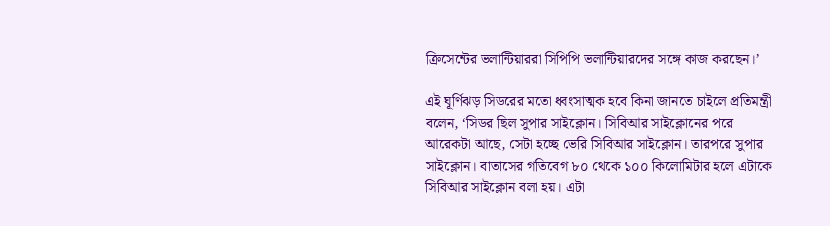ক্রিসেন্টের ভলান্টিয়াররা সিপিপি ভলান্টিয়ারদের সঙ্গে কাজ করছেন।’

এই ঘূর্ণিঝড় সিডরের মতো ধ্বংসাত্মক হবে কিনা জানতে চাইলে প্রতিমন্ত্রী বলেন, ‘সিডর ছিল সুপার সাইক্লোন। সিবিআর সাইক্লোনের পরে আরেকটা আছে, সেটা হচ্ছে ভেরি সিবিআর সাইক্লোন। তারপরে সুপার সাইক্লোন। বাতাসের গতিবেগ ৮০ থেকে ১০০ কিলোমিটার হলে এটাকে সিবিআর সাইক্লোন বলা হয়। এটা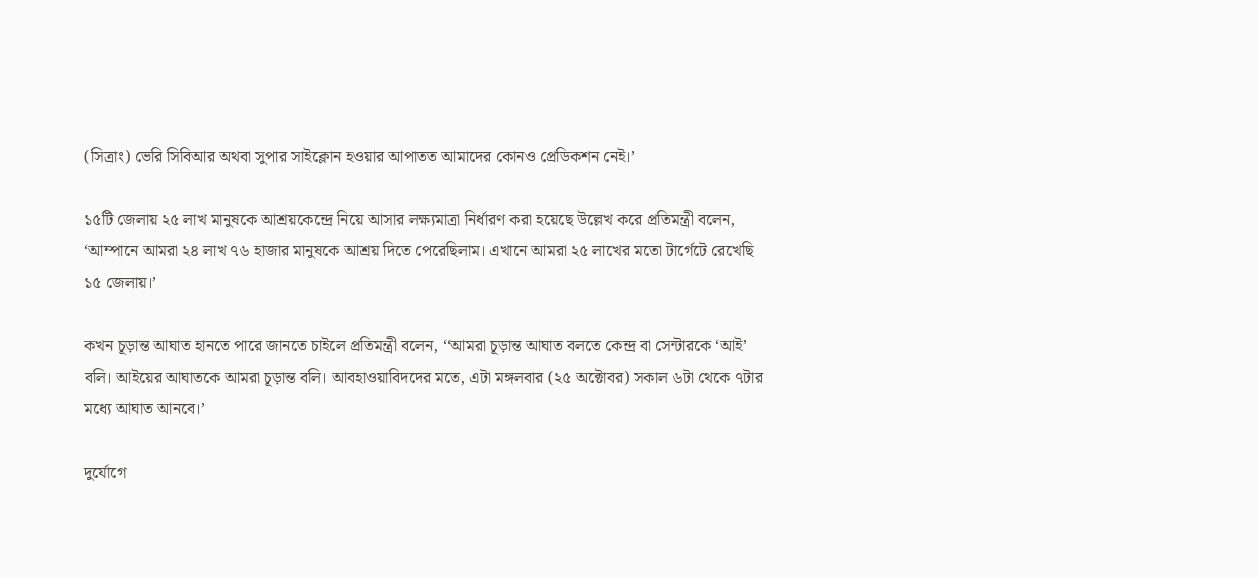(সিত্রাং) ভেরি সিবিআর অথবা সুপার সাইক্লোন হওয়ার আপাতত আমাদের কোনও প্রেডিকশন নেই।’

১৫টি জেলায় ২৫ লাখ মানুষকে আশ্রয়কেন্দ্রে নিয়ে আসার লক্ষ্যমাত্রা নির্ধারণ করা হয়েছে উল্লেখ করে প্রতিমন্ত্রী বলেন, ‘আম্পানে আমরা ২৪ লাখ ৭৬ হাজার মানুষকে আশ্রয় দিতে পেরেছিলাম। এখানে আমরা ২৫ লাখের মতো টার্গেটে রেখেছি ১৫ জেলায়।’

কখন চূড়ান্ত আঘাত হানতে পারে জানতে চাইলে প্রতিমন্ত্রী বলেন, ‘‘আমরা চূড়ান্ত আঘাত বলতে কেন্দ্র বা সেন্টারকে ‘আই’ বলি। আইয়ের আঘাতকে আমরা চূড়ান্ত বলি। আবহাওয়াবিদদের মতে, এটা মঙ্গলবার (২৫ অক্টোবর) সকাল ৬টা থেকে ৭টার মধ্যে আঘাত আনবে।’

দুর্যোগে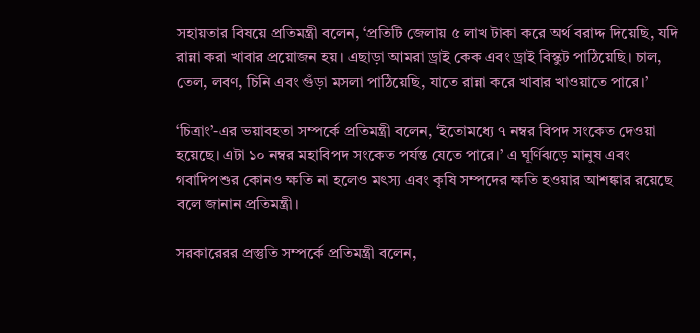সহায়তার বিষয়ে প্রতিমন্ত্রী বলেন, ‘প্রতিটি জেলায় ৫ লাখ টাকা করে অর্থ বরাদ্দ দিয়েছি, যদি রান্না করা খাবার প্রয়োজন হয়। এছাড়া আমরা ড্রাই কেক এবং ড্রাই বিস্কুট পাঠিয়েছি। চাল, তেল, লবণ, চিনি এবং গুঁড়া মসলা পাঠিয়েছি, যাতে রান্না করে খাবার খাওয়াতে পারে।’

‘চিত্রাং’-এর ভয়াবহতা সম্পর্কে প্রতিমন্ত্রী বলেন, ‘ইতোমধ্যে ৭ নম্বর বিপদ সংকেত দেওয়া হয়েছে। এটা ১০ নম্বর মহাবিপদ সংকেত পর্যন্ত যেতে পারে।’ এ ঘূর্ণিঝড়ে মানুষ এবং গবাদিপশুর কোনও ক্ষতি না হলেও মৎস্য এবং কৃষি সম্পদের ক্ষতি হওয়ার আশঙ্কার রয়েছে বলে জানান প্রতিমন্ত্রী।

সরকারেরর প্রস্তুতি সম্পর্কে প্রতিমন্ত্রী বলেন,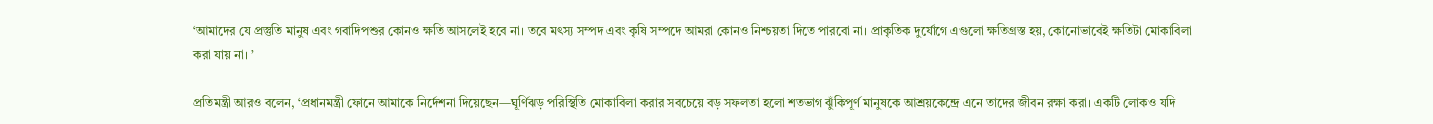‘আমাদের যে প্রস্তুতি মানুষ এবং গবাদিপশুর কোনও ক্ষতি আসলেই হবে না। তবে মৎস্য সম্পদ এবং কৃষি সম্পদে আমরা কোনও নিশ্চয়তা দিতে পারবো না। প্রাকৃতিক দুর্যোগে এগুলো ক্ষতিগ্রস্ত হয়, কোনোভাবেই ক্ষতিটা মোকাবিলা করা যায় না। ’

প্রতিমন্ত্রী আরও বলেন, ‘প্রধানমন্ত্রী ফোনে আমাকে নির্দেশনা দিয়েছেন—ঘূর্ণিঝড় পরিস্থিতি মোকাবিলা করার সবচেয়ে বড় সফলতা হলো শতভাগ ঝুঁকিপূর্ণ মানুষকে আশ্রয়কেন্দ্রে এনে তাদের জীবন রক্ষা করা। একটি লোকও যদি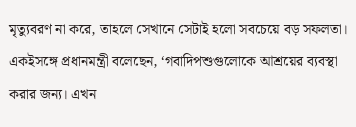মৃত্যুবরণ না করে, তাহলে সেখানে সেটাই হলো সবচেয়ে বড় সফলতা। একইসঙ্গে প্রধানমন্ত্রী বলেছেন, ‘গবাদিপশুগুলোকে আশ্রয়ের ব্যবস্থা করার জন্য। এখন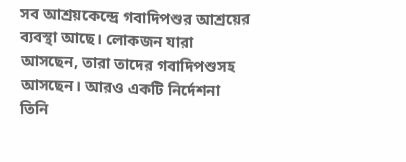সব আশ্রয়কেন্দ্রে গবাদিপশুর আশ্রয়ের ব্যবস্থা আছে। লোকজন যারা আসছেন, তারা তাদের গবাদিপশুসহ আসছেন। আরও একটি নির্দেশনা তিনি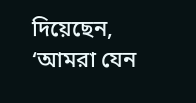দিয়েছেন, ‘আমরা যেন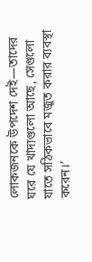লোকজনকে উপদেশ দেই—তাদের ঘরে যে খাদ্যগুলো আছে, সেগুলো যাতে সঠিকভাবে মজুত করার ব্যবস্থা করেন।’